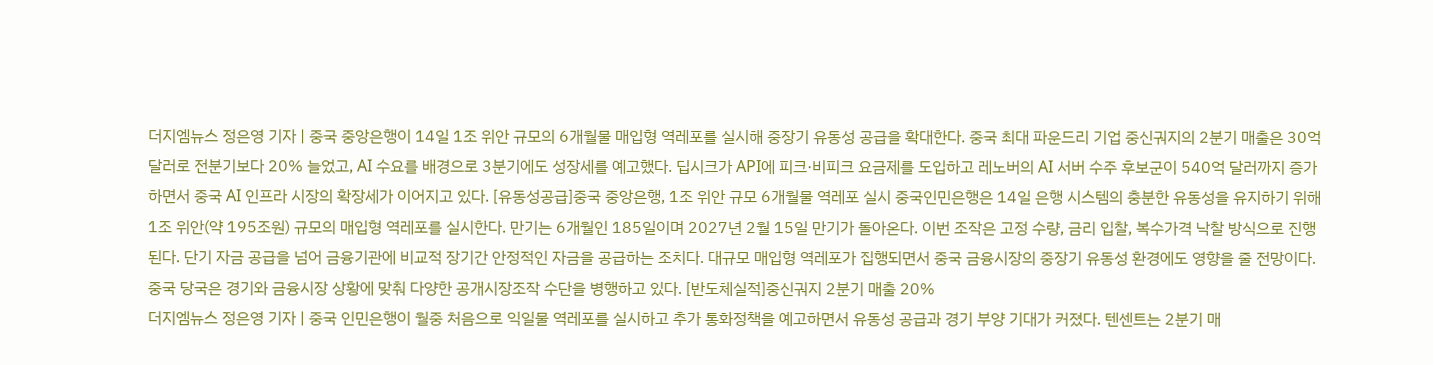더지엠뉴스 정은영 기자 | 중국 중앙은행이 14일 1조 위안 규모의 6개월물 매입형 역레포를 실시해 중장기 유동성 공급을 확대한다. 중국 최대 파운드리 기업 중신궈지의 2분기 매출은 30억 달러로 전분기보다 20% 늘었고, AI 수요를 배경으로 3분기에도 성장세를 예고했다. 딥시크가 API에 피크·비피크 요금제를 도입하고 레노버의 AI 서버 수주 후보군이 540억 달러까지 증가하면서 중국 AI 인프라 시장의 확장세가 이어지고 있다. [유동성공급]중국 중앙은행, 1조 위안 규모 6개월물 역레포 실시 중국인민은행은 14일 은행 시스템의 충분한 유동성을 유지하기 위해 1조 위안(약 195조원) 규모의 매입형 역레포를 실시한다. 만기는 6개월인 185일이며 2027년 2월 15일 만기가 돌아온다. 이번 조작은 고정 수량, 금리 입찰, 복수가격 낙찰 방식으로 진행된다. 단기 자금 공급을 넘어 금융기관에 비교적 장기간 안정적인 자금을 공급하는 조치다. 대규모 매입형 역레포가 집행되면서 중국 금융시장의 중장기 유동성 환경에도 영향을 줄 전망이다. 중국 당국은 경기와 금융시장 상황에 맞춰 다양한 공개시장조작 수단을 병행하고 있다. [반도체실적]중신궈지 2분기 매출 20%
더지엠뉴스 정은영 기자 | 중국 인민은행이 월중 처음으로 익일물 역레포를 실시하고 추가 통화정책을 예고하면서 유동성 공급과 경기 부양 기대가 커졌다. 텐센트는 2분기 매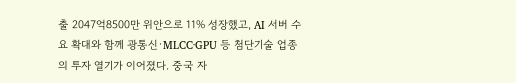출 2047억8500만 위안으로 11% 성장했고, AI 서버 수요 확대와 함께 광통신·MLCC·GPU 등 첨단기술 업종의 투자 열기가 이어졌다. 중국 자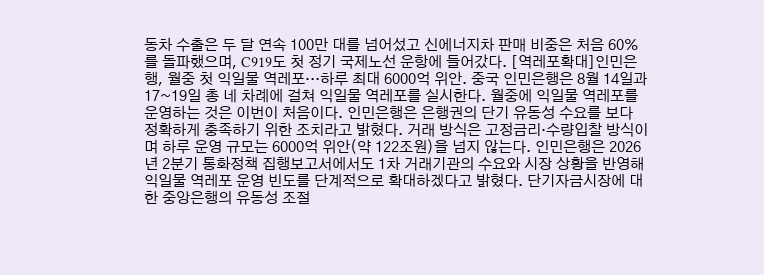동차 수출은 두 달 연속 100만 대를 넘어섰고 신에너지차 판매 비중은 처음 60%를 돌파했으며, C919도 첫 정기 국제노선 운항에 들어갔다. [역레포확대]인민은행, 월중 첫 익일물 역레포…하루 최대 6000억 위안. 중국 인민은행은 8월 14일과 17~19일 총 네 차례에 걸쳐 익일물 역레포를 실시한다. 월중에 익일물 역레포를 운영하는 것은 이번이 처음이다. 인민은행은 은행권의 단기 유동성 수요를 보다 정확하게 충족하기 위한 조치라고 밝혔다. 거래 방식은 고정금리·수량입찰 방식이며 하루 운영 규모는 6000억 위안(약 122조원)을 넘지 않는다. 인민은행은 2026년 2분기 통화정책 집행보고서에서도 1차 거래기관의 수요와 시장 상황을 반영해 익일물 역레포 운영 빈도를 단계적으로 확대하겠다고 밝혔다. 단기자금시장에 대한 중앙은행의 유동성 조절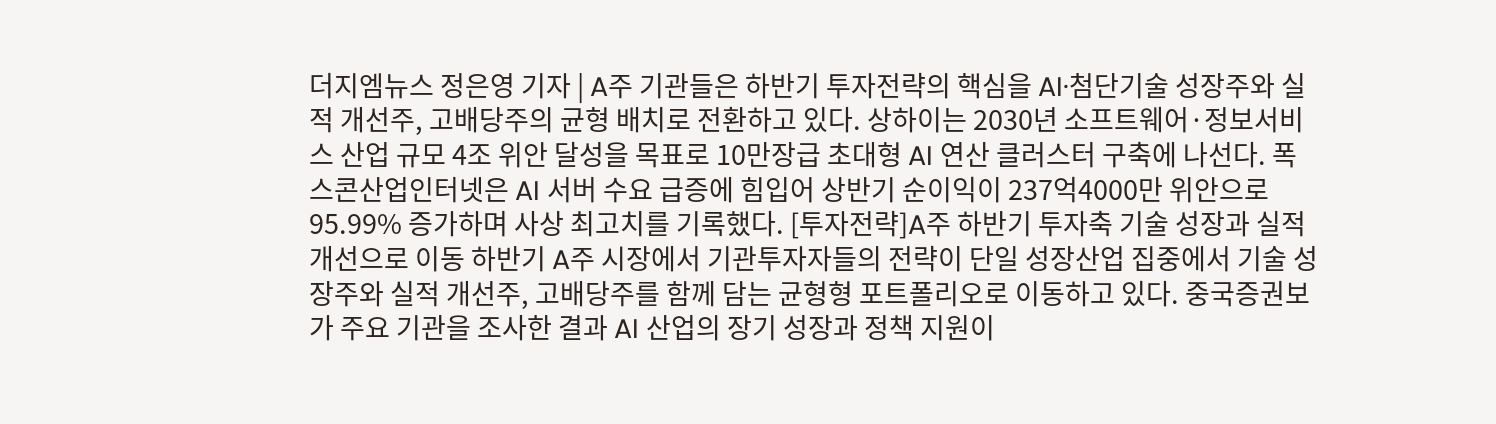더지엠뉴스 정은영 기자 | A주 기관들은 하반기 투자전략의 핵심을 AI·첨단기술 성장주와 실적 개선주, 고배당주의 균형 배치로 전환하고 있다. 상하이는 2030년 소프트웨어·정보서비스 산업 규모 4조 위안 달성을 목표로 10만장급 초대형 AI 연산 클러스터 구축에 나선다. 폭스콘산업인터넷은 AI 서버 수요 급증에 힘입어 상반기 순이익이 237억4000만 위안으로 95.99% 증가하며 사상 최고치를 기록했다. [투자전략]A주 하반기 투자축 기술 성장과 실적 개선으로 이동 하반기 A주 시장에서 기관투자자들의 전략이 단일 성장산업 집중에서 기술 성장주와 실적 개선주, 고배당주를 함께 담는 균형형 포트폴리오로 이동하고 있다. 중국증권보가 주요 기관을 조사한 결과 AI 산업의 장기 성장과 정책 지원이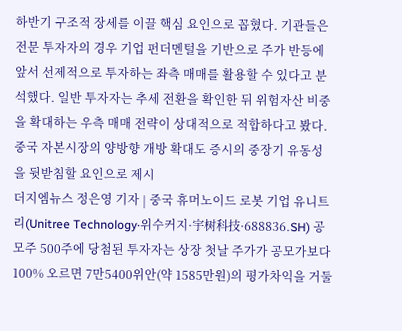하반기 구조적 장세를 이끌 핵심 요인으로 꼽혔다. 기관들은 전문 투자자의 경우 기업 펀더멘털을 기반으로 주가 반등에 앞서 선제적으로 투자하는 좌측 매매를 활용할 수 있다고 분석했다. 일반 투자자는 추세 전환을 확인한 뒤 위험자산 비중을 확대하는 우측 매매 전략이 상대적으로 적합하다고 봤다. 중국 자본시장의 양방향 개방 확대도 증시의 중장기 유동성을 뒷받침할 요인으로 제시
더지엠뉴스 정은영 기자 | 중국 휴머노이드 로봇 기업 유니트리(Unitree Technology·위수커지·宇树科技·688836.SH) 공모주 500주에 당첨된 투자자는 상장 첫날 주가가 공모가보다 100% 오르면 7만5400위안(약 1585만원)의 평가차익을 거둘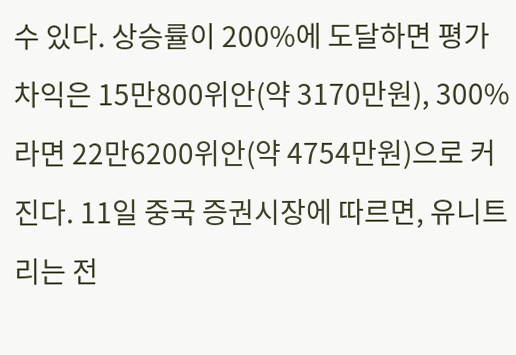수 있다. 상승률이 200%에 도달하면 평가차익은 15만800위안(약 3170만원), 300%라면 22만6200위안(약 4754만원)으로 커진다. 11일 중국 증권시장에 따르면, 유니트리는 전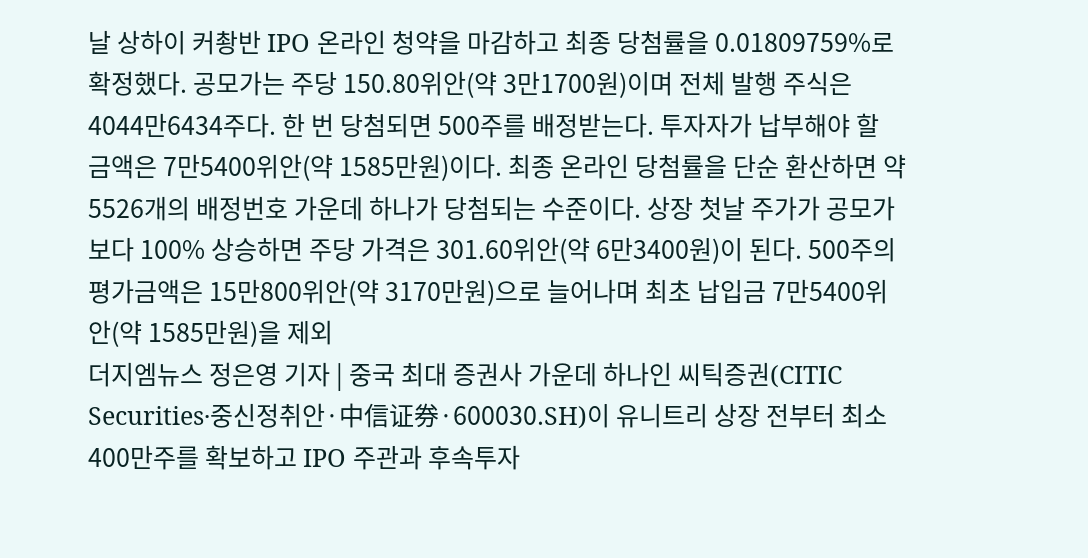날 상하이 커촹반 IPO 온라인 청약을 마감하고 최종 당첨률을 0.01809759%로 확정했다. 공모가는 주당 150.80위안(약 3만1700원)이며 전체 발행 주식은 4044만6434주다. 한 번 당첨되면 500주를 배정받는다. 투자자가 납부해야 할 금액은 7만5400위안(약 1585만원)이다. 최종 온라인 당첨률을 단순 환산하면 약 5526개의 배정번호 가운데 하나가 당첨되는 수준이다. 상장 첫날 주가가 공모가보다 100% 상승하면 주당 가격은 301.60위안(약 6만3400원)이 된다. 500주의 평가금액은 15만800위안(약 3170만원)으로 늘어나며 최초 납입금 7만5400위안(약 1585만원)을 제외
더지엠뉴스 정은영 기자 | 중국 최대 증권사 가운데 하나인 씨틱증권(CITIC Securities·중신정취안·中信证券·600030.SH)이 유니트리 상장 전부터 최소 400만주를 확보하고 IPO 주관과 후속투자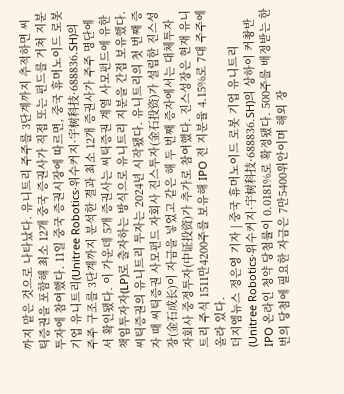까지 맡은 것으로 나타났다. 유니트리 주주를 3단계까지 추적하면 씨틱증권을 포함해 최소 12개 중국 증권사가 직접 또는 펀드를 거쳐 지분 투자에 참여했다. 11일 중국 증권시장에 따르면, 중국 휴머노이드 로봇 기업 유니트리(Unitree Robotics·위수커지·宇树科技·688836.SH)의 주주 구조를 3단계까지 분석한 결과 최소 12개 증권사가 주주 명단에서 확인됐다. 이 가운데 5개 증권사는 씨틱증권 계열 사모펀드에 유한책임투자자(LP)로 출자하는 방식으로 유니트리 지분을 간접 보유했다. 씨틱증권의 유니트리 투자는 2024년 시작됐다. 유니트리의 첫 번째 증자 때 씨틱증권 사모펀드 자회사 진스투자(金石投资)가 설립한 진스성장(金石成长)이 자금을 넣었고 같은 해 두 번째 증자에서는 대체투자 자회사 중정투자(中证投资)가 추가로 참여했다. 진스성장은 현재 유니트리 주식 1511만4200주를 보유해 IPO 전 지분율 4.15%로 7대 주주에 올라 있다.
더지엠뉴스 정은영 기자 | 중국 휴머노이드 로봇 기업 유니트리(Unitree Robotics·위수커지·宇树科技·688836.SH)의 상하이 커촹반 IPO 온라인 청약 당첨률이 0.0181%로 확정됐다. 500주를 배정받는 한 번의 당첨에 필요한 자금은 7만5400위안이며 해외 장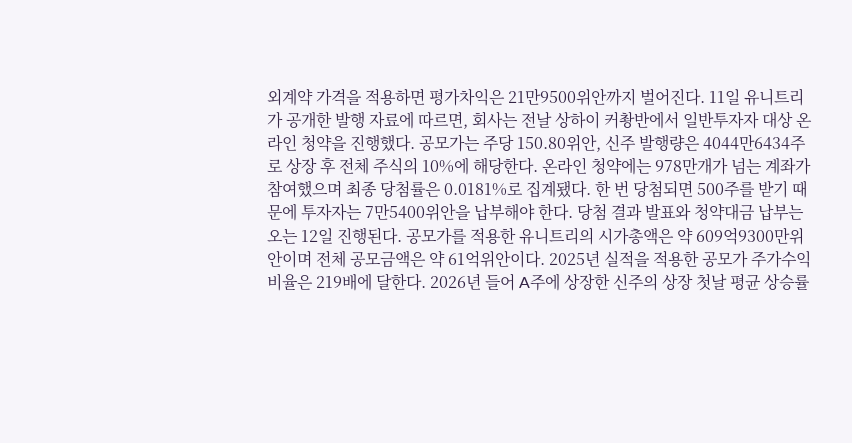외계약 가격을 적용하면 평가차익은 21만9500위안까지 벌어진다. 11일 유니트리가 공개한 발행 자료에 따르면, 회사는 전날 상하이 커촹반에서 일반투자자 대상 온라인 청약을 진행했다. 공모가는 주당 150.80위안, 신주 발행량은 4044만6434주로 상장 후 전체 주식의 10%에 해당한다. 온라인 청약에는 978만개가 넘는 계좌가 참여했으며 최종 당첨률은 0.0181%로 집계됐다. 한 번 당첨되면 500주를 받기 때문에 투자자는 7만5400위안을 납부해야 한다. 당첨 결과 발표와 청약대금 납부는 오는 12일 진행된다. 공모가를 적용한 유니트리의 시가총액은 약 609억9300만위안이며 전체 공모금액은 약 61억위안이다. 2025년 실적을 적용한 공모가 주가수익비율은 219배에 달한다. 2026년 들어 A주에 상장한 신주의 상장 첫날 평균 상승률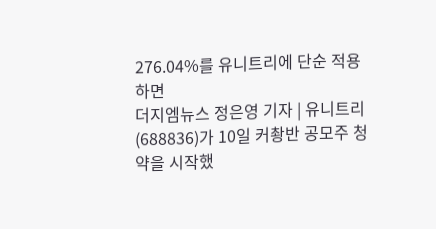276.04%를 유니트리에 단순 적용하면
더지엠뉴스 정은영 기자 | 유니트리(688836)가 10일 커촹반 공모주 청약을 시작했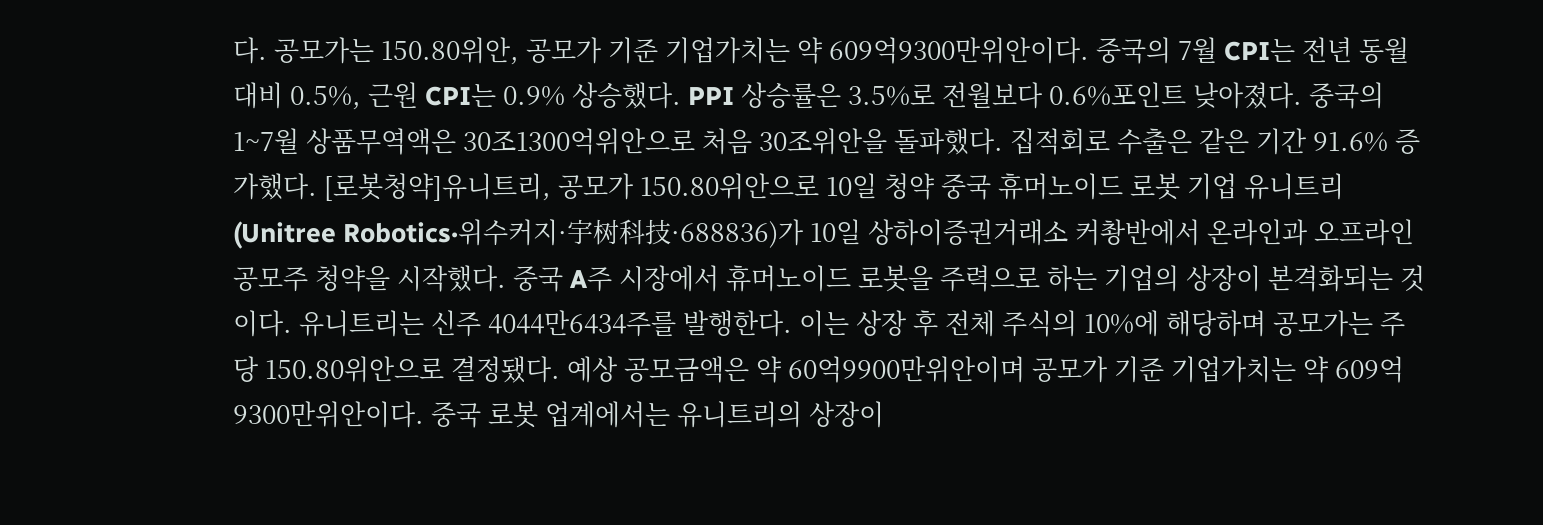다. 공모가는 150.80위안, 공모가 기준 기업가치는 약 609억9300만위안이다. 중국의 7월 CPI는 전년 동월 대비 0.5%, 근원 CPI는 0.9% 상승했다. PPI 상승률은 3.5%로 전월보다 0.6%포인트 낮아졌다. 중국의 1~7월 상품무역액은 30조1300억위안으로 처음 30조위안을 돌파했다. 집적회로 수출은 같은 기간 91.6% 증가했다. [로봇청약]유니트리, 공모가 150.80위안으로 10일 청약 중국 휴머노이드 로봇 기업 유니트리(Unitree Robotics·위수커지·宇树科技·688836)가 10일 상하이증권거래소 커촹반에서 온라인과 오프라인 공모주 청약을 시작했다. 중국 A주 시장에서 휴머노이드 로봇을 주력으로 하는 기업의 상장이 본격화되는 것이다. 유니트리는 신주 4044만6434주를 발행한다. 이는 상장 후 전체 주식의 10%에 해당하며 공모가는 주당 150.80위안으로 결정됐다. 예상 공모금액은 약 60억9900만위안이며 공모가 기준 기업가치는 약 609억9300만위안이다. 중국 로봇 업계에서는 유니트리의 상장이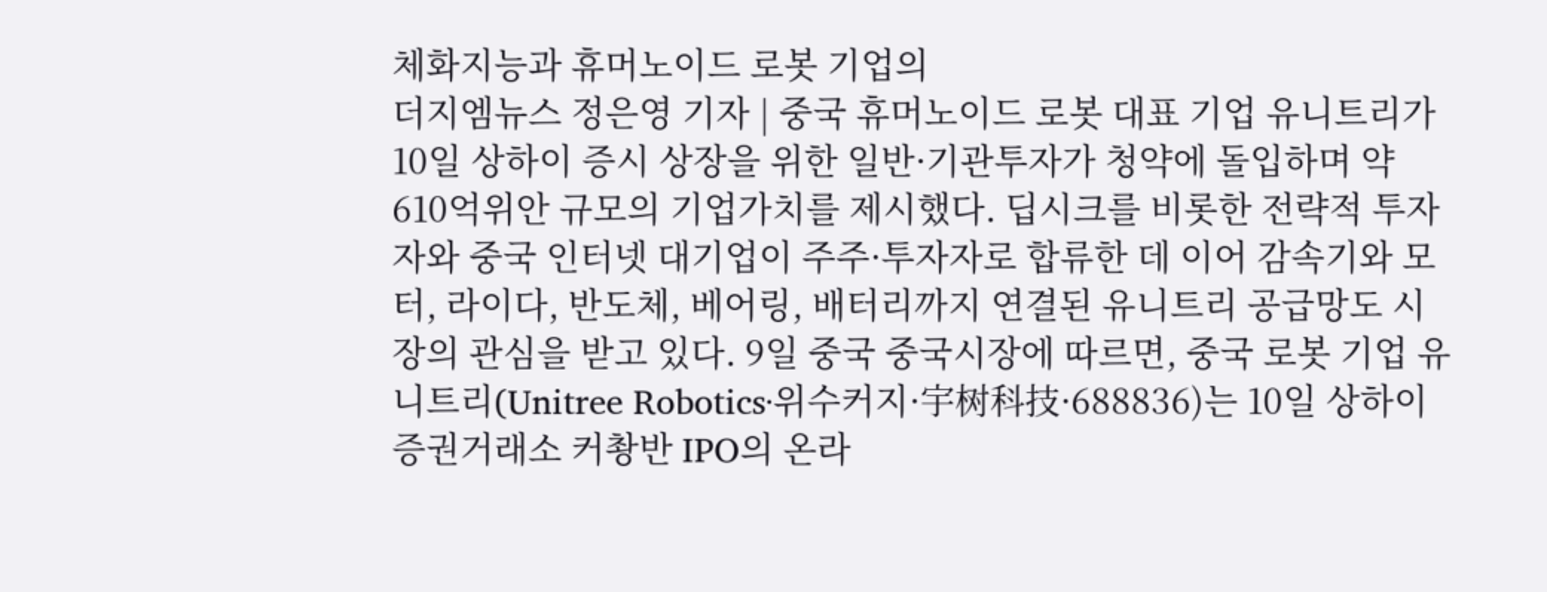체화지능과 휴머노이드 로봇 기업의
더지엠뉴스 정은영 기자 | 중국 휴머노이드 로봇 대표 기업 유니트리가 10일 상하이 증시 상장을 위한 일반·기관투자가 청약에 돌입하며 약 610억위안 규모의 기업가치를 제시했다. 딥시크를 비롯한 전략적 투자자와 중국 인터넷 대기업이 주주·투자자로 합류한 데 이어 감속기와 모터, 라이다, 반도체, 베어링, 배터리까지 연결된 유니트리 공급망도 시장의 관심을 받고 있다. 9일 중국 중국시장에 따르면, 중국 로봇 기업 유니트리(Unitree Robotics·위수커지·宇树科技·688836)는 10일 상하이증권거래소 커촹반 IPO의 온라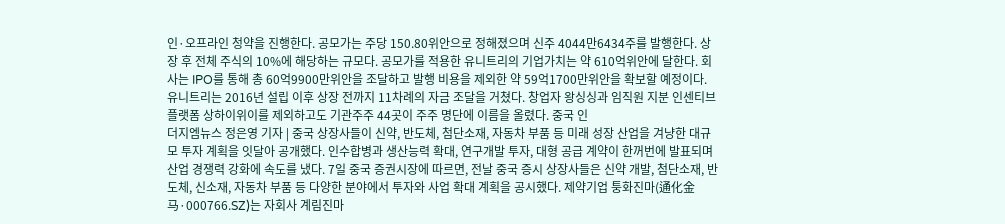인·오프라인 청약을 진행한다. 공모가는 주당 150.80위안으로 정해졌으며 신주 4044만6434주를 발행한다. 상장 후 전체 주식의 10%에 해당하는 규모다. 공모가를 적용한 유니트리의 기업가치는 약 610억위안에 달한다. 회사는 IPO를 통해 총 60억9900만위안을 조달하고 발행 비용을 제외한 약 59억1700만위안을 확보할 예정이다. 유니트리는 2016년 설립 이후 상장 전까지 11차례의 자금 조달을 거쳤다. 창업자 왕싱싱과 임직원 지분 인센티브 플랫폼 상하이위이를 제외하고도 기관주주 44곳이 주주 명단에 이름을 올렸다. 중국 인
더지엠뉴스 정은영 기자 | 중국 상장사들이 신약, 반도체, 첨단소재, 자동차 부품 등 미래 성장 산업을 겨냥한 대규모 투자 계획을 잇달아 공개했다. 인수합병과 생산능력 확대, 연구개발 투자, 대형 공급 계약이 한꺼번에 발표되며 산업 경쟁력 강화에 속도를 냈다. 7일 중국 증권시장에 따르면, 전날 중국 증시 상장사들은 신약 개발, 첨단소재, 반도체, 신소재, 자동차 부품 등 다양한 분야에서 투자와 사업 확대 계획을 공시했다. 제약기업 퉁화진마(通化金马·000766.SZ)는 자회사 계림진마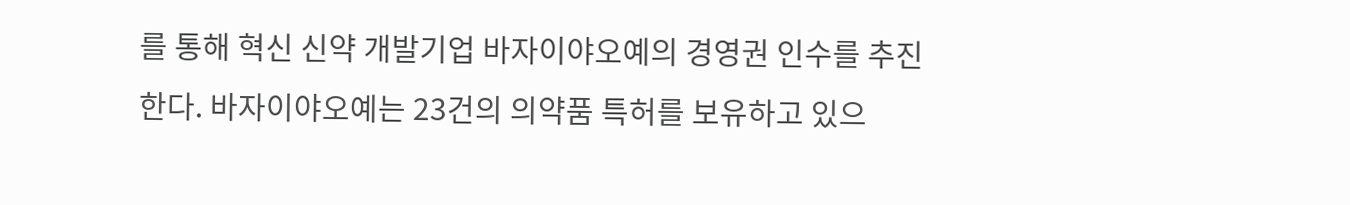를 통해 혁신 신약 개발기업 바자이야오예의 경영권 인수를 추진한다. 바자이야오예는 23건의 의약품 특허를 보유하고 있으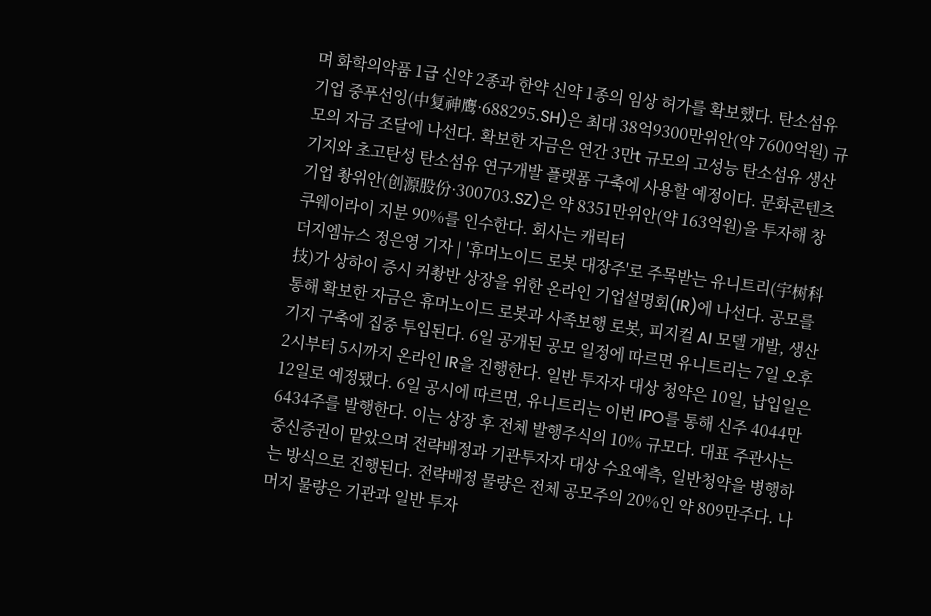며 화학의약품 1급 신약 2종과 한약 신약 1종의 임상 허가를 확보했다. 탄소섬유 기업 중푸선잉(中复神鹰·688295.SH)은 최대 38억9300만위안(약 7600억원) 규모의 자금 조달에 나선다. 확보한 자금은 연간 3만t 규모의 고성능 탄소섬유 생산기지와 초고탄성 탄소섬유 연구개발 플랫폼 구축에 사용할 예정이다. 문화콘텐츠 기업 촹위안(创源股份·300703.SZ)은 약 8351만위안(약 163억원)을 투자해 창쿠웨이라이 지분 90%를 인수한다. 회사는 캐릭터
더지엠뉴스 정은영 기자 | '휴머노이드 로봇 대장주'로 주목받는 유니트리(宇树科技)가 상하이 증시 커촹반 상장을 위한 온라인 기업설명회(IR)에 나선다. 공모를 통해 확보한 자금은 휴머노이드 로봇과 사족보행 로봇, 피지컬 AI 모델 개발, 생산기지 구축에 집중 투입된다. 6일 공개된 공모 일정에 따르면 유니트리는 7일 오후 2시부터 5시까지 온라인 IR을 진행한다. 일반 투자자 대상 청약은 10일, 납입일은 12일로 예정됐다. 6일 공시에 따르면, 유니트리는 이번 IPO를 통해 신주 4044만6434주를 발행한다. 이는 상장 후 전체 발행주식의 10% 규모다. 대표 주관사는 중신증권이 맡았으며 전략배정과 기관투자자 대상 수요예측, 일반청약을 병행하는 방식으로 진행된다. 전략배정 물량은 전체 공모주의 20%인 약 809만주다. 나머지 물량은 기관과 일반 투자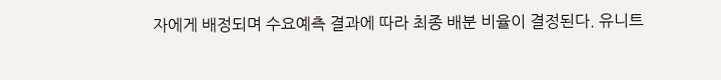자에게 배정되며 수요예측 결과에 따라 최종 배분 비율이 결정된다. 유니트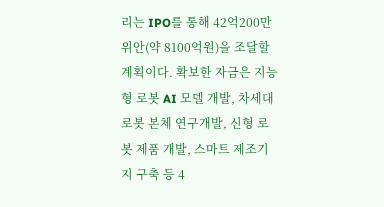리는 IPO를 통해 42억200만위안(약 8100억원)을 조달할 계획이다. 확보한 자금은 지능형 로봇 AI 모델 개발, 차세대 로봇 본체 연구개발, 신형 로봇 제품 개발, 스마트 제조기지 구축 등 4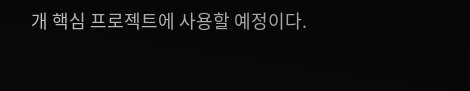개 핵심 프로젝트에 사용할 예정이다.